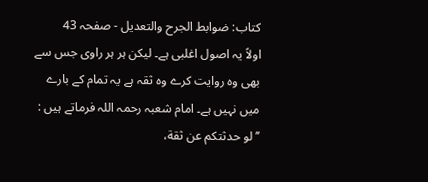کتاب: ضوابط الجرح والتعدیل - صفحہ 43
اولاً یہ اصول اغلبی ہے۔ لیکن ہر ہر راوی جس سے بھی وہ روایت کرے وہ ثقہ ہے یہ تمام کے بارے میں نہیں ہے۔ امام شعبہ رحمہ اللہ فرماتے ہیں : ’’لو حدثتكم عن ثقة،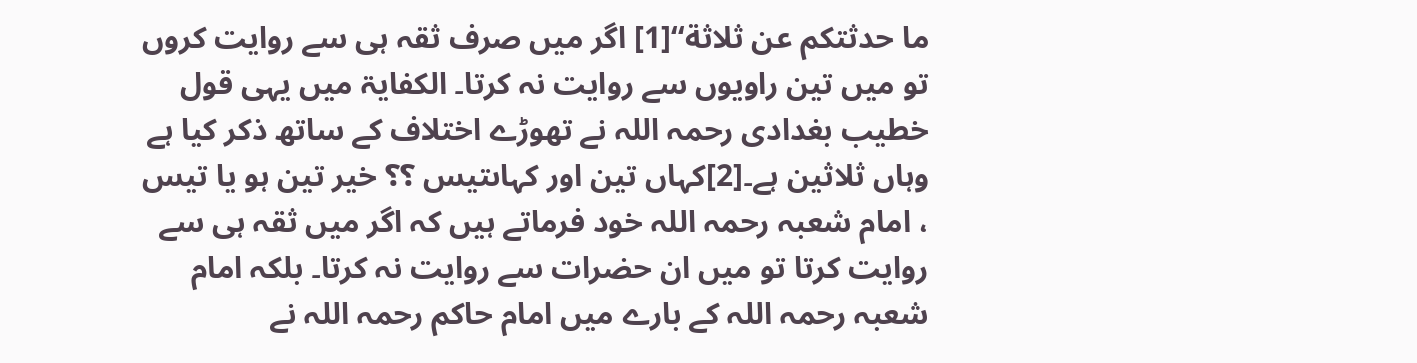ما حدثتكم عن ثلاثة‘‘[1] اگر میں صرف ثقہ ہی سے روایت کروں تو میں تین راویوں سے روایت نہ کرتا۔ الکفایۃ میں یہی قول خطیب بغدادی رحمہ اللہ نے تھوڑے اختلاف کے ساتھ ذکر کیا ہے وہاں ثلاثین ہے۔[2]کہاں تین اور کہاںتیس ؟؟ خیر تین ہو یا تیس ، امام شعبہ رحمہ اللہ خود فرماتے ہیں کہ اگر میں ثقہ ہی سے روایت کرتا تو میں ان حضرات سے روایت نہ کرتا۔ بلکہ امام شعبہ رحمہ اللہ کے بارے میں امام حاکم رحمہ اللہ نے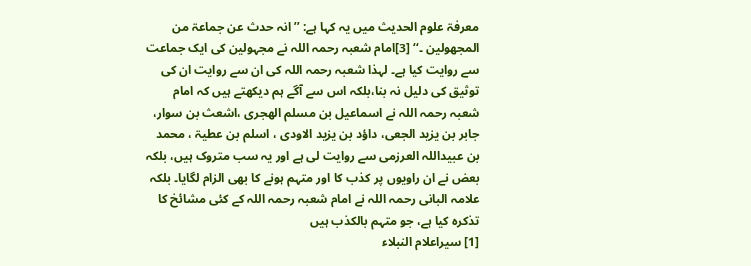معرفۃ علوم الحدیث میں یہ کہا ہے: ’’انہ حدث عن جماعۃ من المجھولین ۔‘‘ [3]امام شعبہ رحمہ اللہ نے مجہولین کی ایک جماعت سے روایت کیا ہے۔ لہذا شعبہ رحمہ اللہ کی ان سے روایت ان کی توثیق کی دلیل نہ بنا،بلکہ اس سے آگے ہم دیکھتے ہیں کہ امام شعبہ رحمہ اللہ نے اسماعیل بن مسلم الھجری ،اشعث بن سوار، جابر بن یزید الجعی، داؤد بن یزید الاودی ، اسلم بن عطیۃ ، محمد بن عبیداللہ العرزمی سے روایت لی ہے اور یہ سب متروک ہیں، بلکہ بعض نے ان راویوں پر کذب کا اور متہم ہونے کا بھی الزام لگایا۔ بلکہ علامہ البانی رحمہ اللہ نے امام شعبہ رحمہ اللہ کے کئی مشائخ کا تذکرہ کیا ہے، جو متہم بالکذب ہیں
[1] سیراعلام النبلاء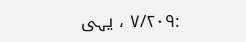:۷/۲۰۹ ، یہی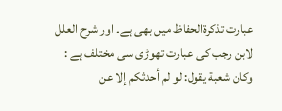عبارت تذکرۃالحفاظ میں بھی ہے۔ اور شرح العلل لابن رجب کی عبارت تھوڑی سی مختلف ہے : وكان شعبة يقول: لو لم أحدثكم إلا عن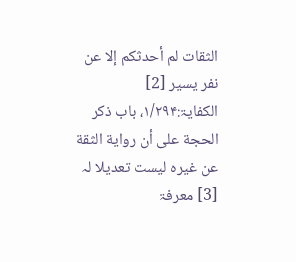الثقات لم أحدثكم إلا عن نفر يسير [2] الکفایۃ:۱/۲۹۴، باب ذكر الحجة على أن رواية الثقة عن غيره ليست تعديلا لہ [3] معرفۃ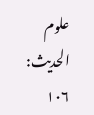علوم الحدیث: ۱۰۶